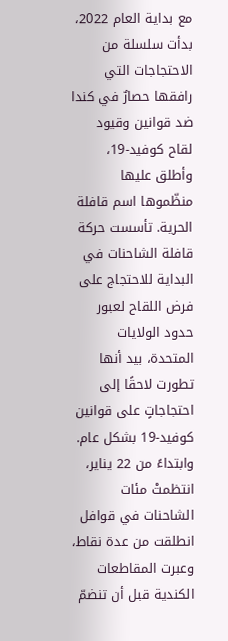مع بداية العام 2022، بدأت سلسلة من الاحتجاجات التي رافقها حصارٌ في كندا ضد قوانين وقيود لقاح كوفيد-19، وأطلق عليها منظّموها اسم قافلة الحرية. تأسست حركة قافلة الشاحنات في البداية للاحتجاج على فرض اللقاح لعبور حدود الولايات المتحدة، بيد أنها تطورت لاحقًا إلى احتجاجاتٍ على قوانين كوفيد-19 بشكل عام. وابتداءً من 22 يناير، انتظمتْ مئات الشاحنات في قوافل انطلقت من عدة نقاط، وعبرت المقاطعات الكندية قبل أن تنضمّ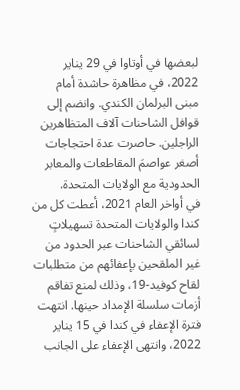لبعضها في أوتاوا في 29 يناير 2022، في مظاهرة حاشدة أمام مبنى البرلمان الكندي. وانضم إلى قوافل الشاحنات آلاف المتظاهرين الراجلين. حاصرت عدة احتجاجات أصغر عواصمَ المقاطعات والمعابر الحدودية مع الولايات المتحدة.
في أواخر العام 2021، أعطت كل من كندا والولايات المتحدة تسهيلاتٍ لسائقي الشاحنات عبر الحدود من غير الملقحين بإعفائهم من متطلبات لقاح كوفيد-19، وذلك لمنع تفاقم أزمات سلسلة الإمداد حينها. انتهت فترة الإعفاء في كندا في 15 يناير 2022، وانتهى الإعفاء على الجانب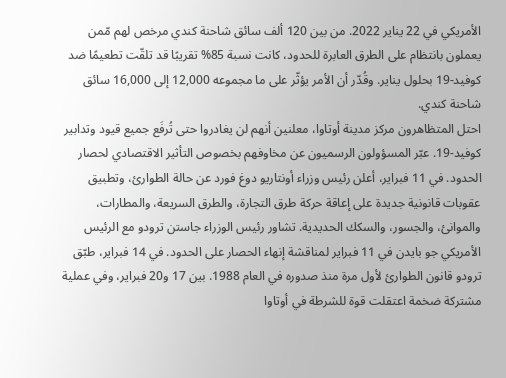الأمريكي في 22 يناير 2022. من بين 120 ألف سائق شاحنة كندي مرخص لهم مّمن يعملون بانتظام على الطرق العابرة للحدود، كانت نسبة 85% تقريبًا قد تلقّت تطعيمًا ضد كوفيد-19 بحلول يناير. وقُدّر أن الأمر يؤثّر على ما مجموعه 12,000 إلى 16,000 سائق شاحنة كندي.
احتل المتظاهرون مركز مدينة أوتاوا، معلنين أنهم لن يغادروا حتى تُرفَع جميع قيود وتدابير كوفيد-19. عبّر المسؤولون الرسميون عن مخاوفهم بخصوص التأثير الاقتصادي لحصار الحدود. في 11 فبراير، أعلن رئيس وزراء أونتاريو دوغ فورد عن حالة الطوارئ، وتطبيق عقوبات قانونية جديدة على إعاقة حركة طرق التجارة، والطرق السريعة، والمطارات، والموانئ، والجسور، والسكك الحديدية. تشاور رئيس الوزراء جاستن ترودو مع الرئيس الأمريكي جو بايدن في 11 فبراير لمناقشة إنهاء الحصار على الحدود. في 14 فبراير، طبّق ترودو قانون الطوارئ لأول مرة منذ صدوره في العام 1988. بين 17 و20 فبراير، وفي عملية مشتركة ضخمة اعتقلت قوة للشرطة في أوتاوا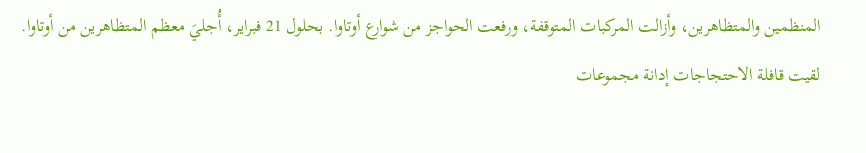المنظمين والمتظاهرين، وأزالت المركبات المتوقفة، ورفعت الحواجز من شوارع أوتاوا. بحلول 21 فبراير، أُجليَ معظم المتظاهرين من أوتاوا.
لقيت قافلة الاحتجاجات إدانة مجموعات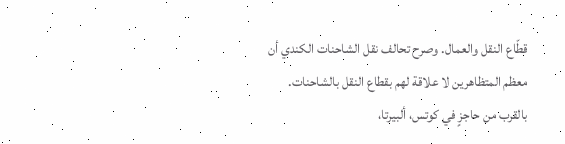قطّاع النقل والعمال. وصرح تحالف نقل الشاحنات الكندي أن معظم المتظاهرين لا علاقة لهم بقطاع النقل بالشاحنات. بالقرب من حاجزٍ في كوتس، ألبيرتا،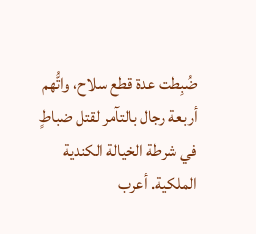ضُبِطت عدة قطع سلاح، واتُّهم أربعة رجال بالتآمر لقتل ضباطٍ في شرطة الخيالة الكندية الملكية. أعرب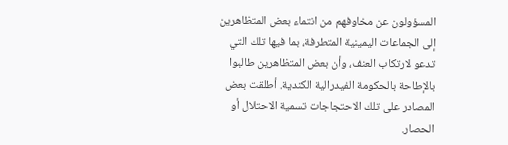المسؤولون عن مخاوفهم من انتماء بعض المتظاهرين إلى الجماعات اليمينية المتطرفة، بما فيها تلك التي تدعو لارتكاب العنف، وأن بعض المتظاهرين طالبوا بالإطاحة بالحكومة الفيدرالية الكندية. أطلقت بعض المصادر على تلك الاحتجاجات تسمية الاحتلال أو الحصار.